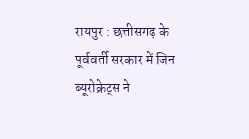रायपुर : छत्तीसगढ़ के पूर्ववर्ती सरकार में जिन ब्यूरोक्रेट्स ने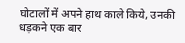घोटालों में अपने हाथ काले किये, उनकी धड़कने एक बार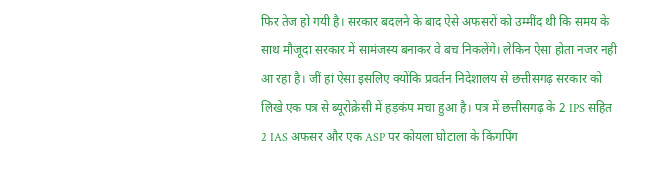फिर तेज हो गयी है। सरकार बदलने के बाद ऐसे अफसरों को उम्मींद थी कि समय के साथ मौजूदा सरकार में सामंजस्य बनाकर वे बच निकलेंगे। लेकिन ऐसा होता नजर नही आ रहा है। जीं हां ऐसा इसलिए क्योंकि प्रवर्तन निदेशालय से छत्तीसगढ़ सरकार को लिखे एक पत्र से ब्यूरोक्रेसी में हड़कंप मचा हुआ है। पत्र में छत्तीसगढ़ के 2 IPS सहित 2 IAS अफसर और एक ASP पर कोयला घोटाला के किंगपिंग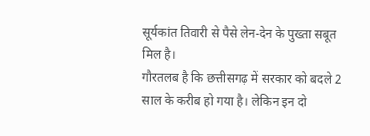सूर्यकांत तिवारी से पैसे लेन-देन के पुख्ता सबूत मिल है।
गौरतलब है कि छत्तीसगढ़ में सरकार को बदले 2 साल के करीब हो गया है। लेकिन इन दो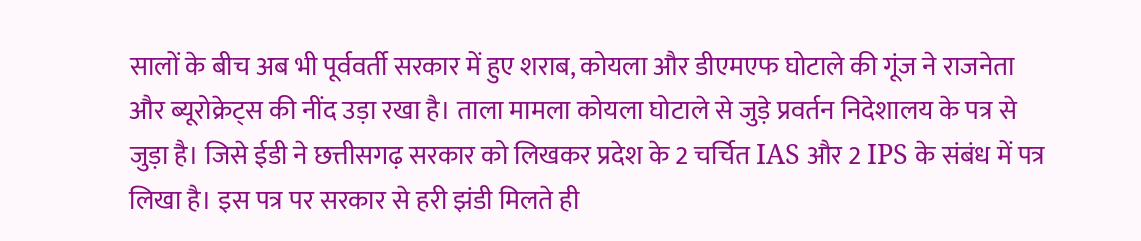सालों के बीच अब भी पूर्ववर्ती सरकार में हुए शराब, कोयला और डीएमएफ घोटाले की गूंज ने राजनेता और ब्यूरोक्रेट्स की नींद उड़ा रखा है। ताला मामला कोयला घोटाले से जुड़े प्रवर्तन निदेशालय के पत्र से जुड़ा है। जिसे ईडी ने छत्तीसगढ़ सरकार को लिखकर प्रदेश के 2 चर्चित IAS और 2 IPS के संबंध में पत्र लिखा है। इस पत्र पर सरकार से हरी झंडी मिलते ही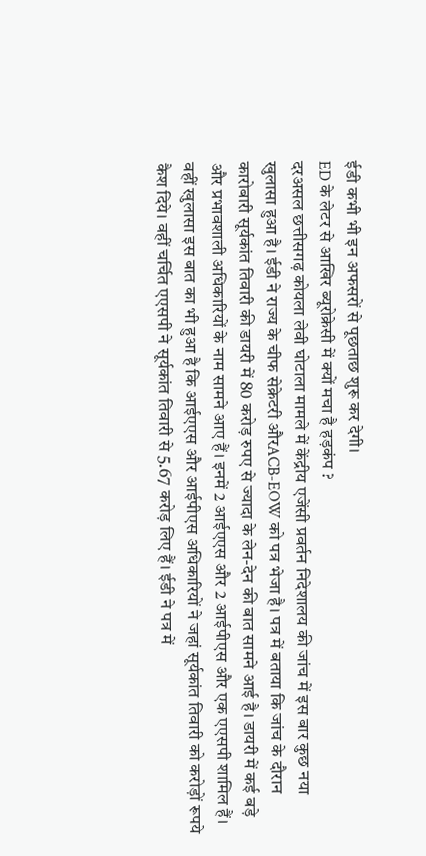ईडी कभी भी इन अफसरों से पूछताछ शुरू कर देगी।
ED के लेटर से आखिर ब्यूरोक्रेसी में क्यों मचा है हड़कंप ?
दरअसल छत्तीसगढ़ कोयला लेवी घोटाला मामले में केंद्रीय एजेंसी प्रवर्तन निदेशालय की जांच में इस बार कुछ नया खुलासा हुआ है। ईडी ने राज्य के चीफ सेक्रेटरी औरACB-EOW को पत्र भेजा है। पत्र में बताया कि जांच के दौरान कारोबारी सूर्यकांत तिवारी की डायरी में 80 करोड़ रुपए से ज्यादा के लेन-देन की बात सामने आई है। डायरी में कई बड़े और प्रभावशाली अधिकारियों के नाम सामने आए हैं। इनमें 2 आईएएस और 2 आईपीएस और एक एएसपी शामिल हैं।
वहीं खुलासा इस बात का भी हुआ है कि आईएएस और आईपीएस अधिकारियों ने जहां सूर्यकांत तिवारी को करोड़ों रूपये कैश दिये। वहीं चर्चित एएसपी ने सूर्यकांत तिवारी से 5.67 करोड़ लिए हैं। ईडी ने पत्र में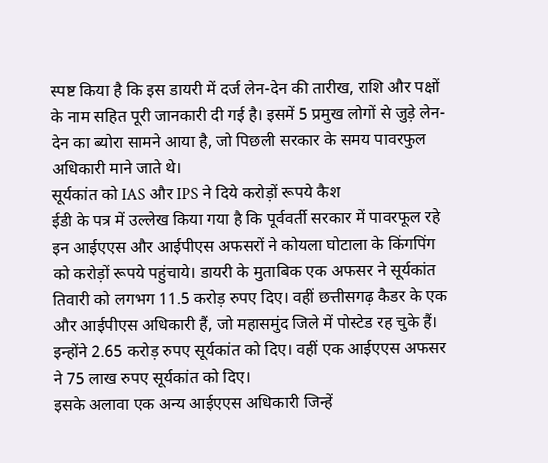स्पष्ट किया है कि इस डायरी में दर्ज लेन-देन की तारीख, राशि और पक्षों के नाम सहित पूरी जानकारी दी गई है। इसमें 5 प्रमुख लोगों से जुड़े लेन-देन का ब्योरा सामने आया है, जो पिछली सरकार के समय पावरफुल अधिकारी माने जाते थे।
सूर्यकांत को IAS और IPS ने दिये करोड़ों रूपये कैश
ईडी के पत्र में उल्लेख किया गया है कि पूर्ववर्ती सरकार में पावरफूल रहे इन आईएएस और आईपीएस अफसरों ने कोयला घोटाला के किंगपिंग को करोड़ों रूपये पहुंचाये। डायरी के मुताबिक एक अफसर ने सूर्यकांत तिवारी को लगभग 11.5 करोड़ रुपए दिए। वहीं छत्तीसगढ़ कैडर के एक और आईपीएस अधिकारी हैं, जो महासमुंद जिले में पोस्टेड रह चुके हैं। इन्होंने 2.65 करोड़ रुपए सूर्यकांत को दिए। वहीं एक आईएएस अफसर ने 75 लाख रुपए सूर्यकांत को दिए।
इसके अलावा एक अन्य आईएएस अधिकारी जिन्हें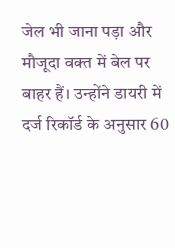जेल भी जाना पड़ा और मौजूदा वक्त में बेल पर बाहर हैं। उन्होंने डायरी में दर्ज रिकॉर्ड के अनुसार 60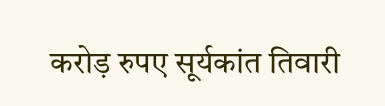करोड़ रुपए सूर्यकांत तिवारी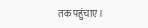तक पहुंचाए।